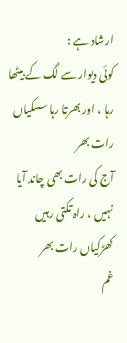ارشاد ہے :
کوئی دیوار سے لگ کے بیٹھا رہا ، اور بھرتا رہا سسکیاں رات بھر
آج کی رات بھی چاند آیا نہیں ، راہ تکتی رہیں کھڑکیاں رات بھر
غم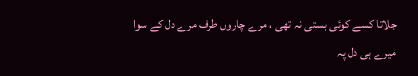جلاتا کسے کوئی بستی نہ تھی ، مرے چاروں طرف مرے دل کے سوا
میرے ہی دل پہ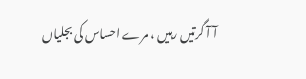آ آ گرتیں رہیں ، مرے احساس کی بجلیاں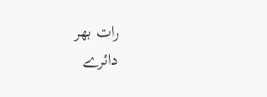رات بھر
دائرے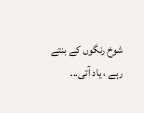شوخ رنگوں کے بنتے رہے ، یاد آتی...